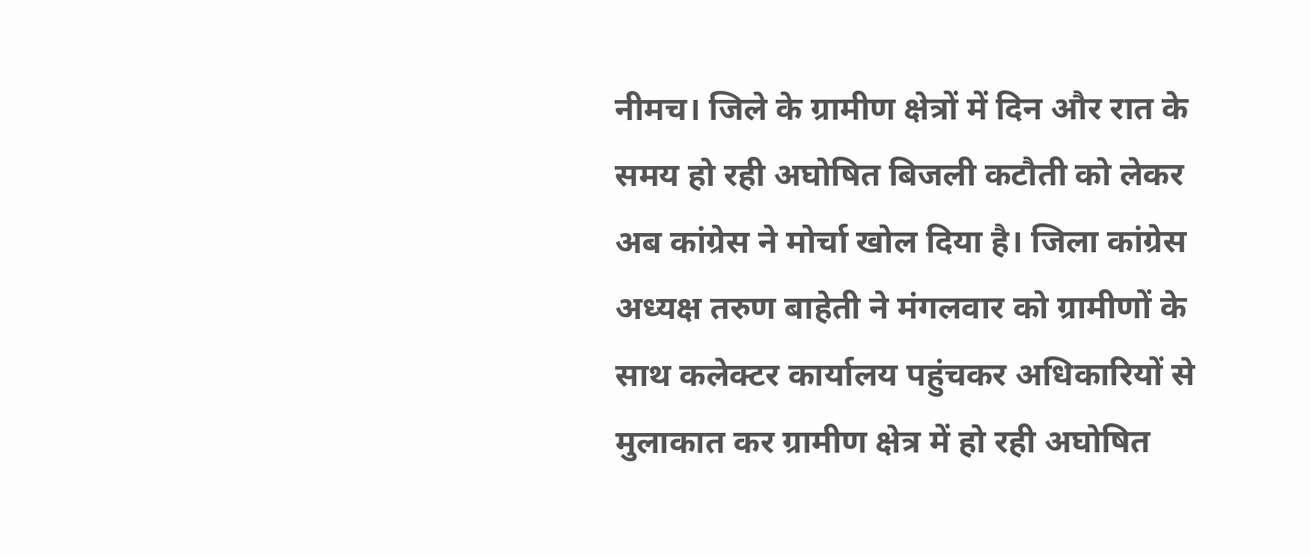नीमच। जिले के ग्रामीण क्षेत्रों में दिन और रात के समय हो रही अघोषित बिजली कटौती को लेकर अब कांग्रेस ने मोर्चा खोल दिया है। जिला कांग्रेस अध्यक्ष तरुण बाहेती ने मंगलवार को ग्रामीणों के साथ कलेक्टर कार्यालय पहुंचकर अधिकारियों से मुलाकात कर ग्रामीण क्षेत्र में हो रही अघोषित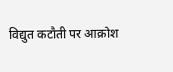विद्युत कटौती पर आक्रोश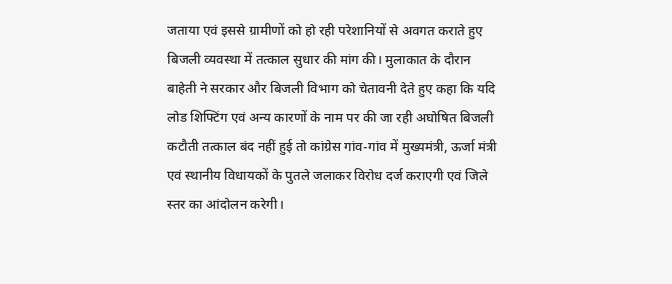जताया एवं इससे ग्रामीणों को हो रही परेशानियों से अवगत कराते हुए बिजली व्यवस्था में तत्काल सुधार की मांग की। मुलाकात के दौरान बाहेती ने सरकार और बिजली विभाग को चेतावनी देते हुए कहा कि यदि लोड शिफ्टिंग एवं अन्य कारणों के नाम पर की जा रही अघोषित बिजली कटौती तत्काल बंद नहीं हुई तो कांग्रेस गांव-गांव में मुख्यमंत्री, ऊर्जा मंत्री एवं स्थानीय विधायकों के पुतले जलाकर विरोध दर्ज कराएगी एवं जिले स्तर का आंदोलन करेगी।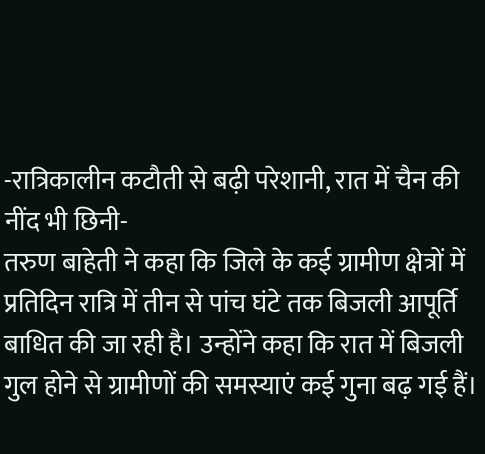-रात्रिकालीन कटौती से बढ़ी परेशानी, रात में चैन की नींद भी छिनी-
तरुण बाहेती ने कहा कि जिले के कई ग्रामीण क्षेत्रों में प्रतिदिन रात्रि में तीन से पांच घंटे तक बिजली आपूर्ति बाधित की जा रही है। उन्होंने कहा कि रात में बिजली गुल होने से ग्रामीणों की समस्याएं कई गुना बढ़ गई हैं।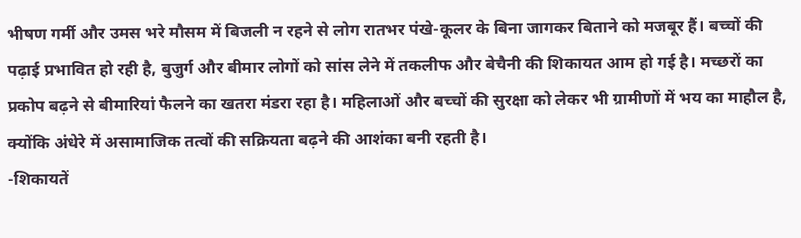भीषण गर्मी और उमस भरे मौसम में बिजली न रहने से लोग रातभर पंखे-कूलर के बिना जागकर बिताने को मजबूर हैं। बच्चों की पढ़ाई प्रभावित हो रही है, बुजुर्ग और बीमार लोगों को सांस लेने में तकलीफ और बेचैनी की शिकायत आम हो गई है। मच्छरों का प्रकोप बढ़ने से बीमारियां फैलने का खतरा मंडरा रहा है। महिलाओं और बच्चों की सुरक्षा को लेकर भी ग्रामीणों में भय का माहौल है, क्योंकि अंधेरे में असामाजिक तत्वों की सक्रियता बढ़ने की आशंका बनी रहती है।
-शिकायतें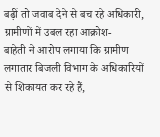बढ़ीं तो जवाब देने से बच रहे अधिकारी, ग्रामीणों में उबल रहा आक्रोश-
बाहेती ने आरोप लगाया कि ग्रामीण लगातार बिजली विभाग के अधिकारियों से शिकायत कर रहे हैं,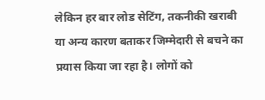लेकिन हर बार लोड सेटिंग, तकनीकी खराबी या अन्य कारण बताकर जिम्मेदारी से बचने का प्रयास किया जा रहा है। लोगों को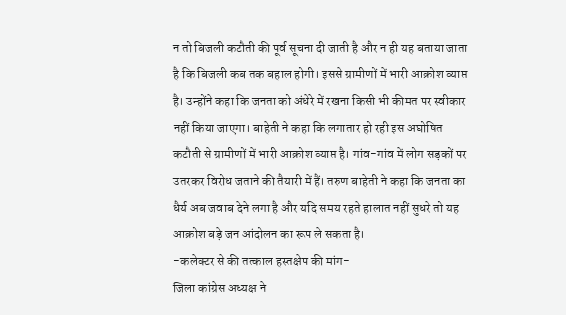न तो बिजली कटौती की पूर्व सूचना दी जाती है और न ही यह बताया जाता है कि बिजली कब तक बहाल होगी। इससे ग्रामीणों में भारी आक्रोश व्याप्त है। उन्होंने कहा कि जनता को अंधेरे में रखना किसी भी कीमत पर स्वीकार नहीं किया जाएगा। बाहेती ने कहा कि लगातार हो रही इस अघोषित कटौती से ग्रामीणों में भारी आक्रोश व्याप्त है। गांव-गांव में लोग सड़कों पर उतरकर विरोध जताने की तैयारी में हैं। तरुण बाहेती ने कहा कि जनता का धैर्य अब जवाब देने लगा है और यदि समय रहते हालात नहीं सुधरे तो यह आक्रोश बड़े जन आंदोलन का रूप ले सकता है।
-कलेक्टर से की तत्काल हस्तक्षेप की मांग-
जिला कांग्रेस अध्यक्ष ने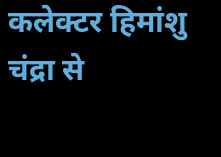कलेक्टर हिमांशु चंद्रा से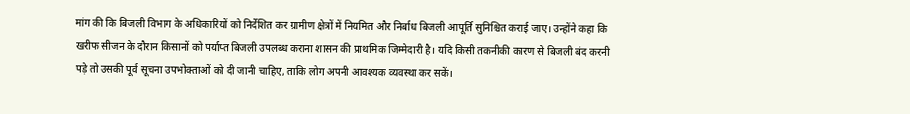मांग की कि बिजली विभाग के अधिकारियों को निर्देशित कर ग्रामीण क्षेत्रों में नियमित और निर्बाध बिजली आपूर्ति सुनिश्चित कराई जाए। उन्होंने कहा कि खरीफ सीजन के दौरान किसानों को पर्याप्त बिजली उपलब्ध कराना शासन की प्राथमिक जिम्मेदारी है। यदि किसी तकनीकी कारण से बिजली बंद करनी पड़े तो उसकी पूर्व सूचना उपभोक्ताओं को दी जानी चाहिए, ताकि लोग अपनी आवश्यक व्यवस्था कर सकें।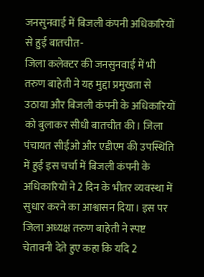जनसुनवाई में बिजली कंपनी अधिकारियों से हुई बातचीत-
जिला कलेक्टर की जनसुनवाई में भी तरुण बाहेती ने यह मुद्दा प्रमुखता से उठाया और बिजली कंपनी के अधिकारियों को बुलाकर सीधी बातचीत की। जिला पंचायत सीईओ और एडीएम की उपस्थिति में हुई इस चर्चा में बिजली कंपनी के अधिकारियों ने 2 दिन के भीतर व्यवस्था में सुधार करने का आश्वासन दिया। इस पर जिला अध्यक्ष तरुण बाहेती ने स्पष्ट चेतावनी देते हुए कहा कि यदि 2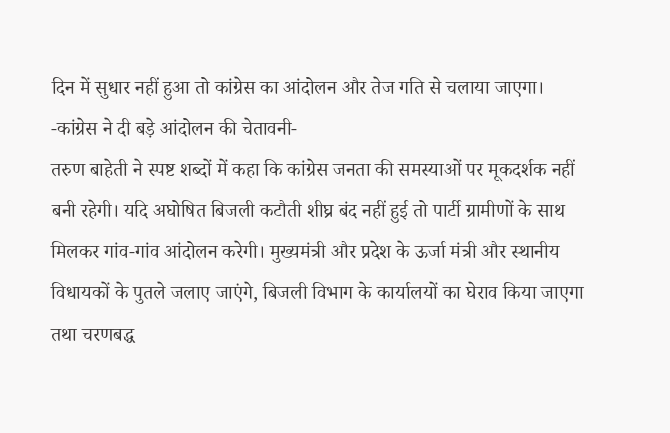दिन में सुधार नहीं हुआ तो कांग्रेस का आंदोलन और तेज गति से चलाया जाएगा।
-कांग्रेस ने दी बड़े आंदोलन की चेतावनी-
तरुण बाहेती ने स्पष्ट शब्दों में कहा कि कांग्रेस जनता की समस्याओं पर मूकदर्शक नहीं बनी रहेगी। यदि अघोषित बिजली कटौती शीघ्र बंद नहीं हुई तो पार्टी ग्रामीणों के साथ मिलकर गांव-गांव आंदोलन करेगी। मुख्यमंत्री और प्रदेश के ऊर्जा मंत्री और स्थानीय विधायकों के पुतले जलाए जाएंगे, बिजली विभाग के कार्यालयों का घेराव किया जाएगा तथा चरणबद्ध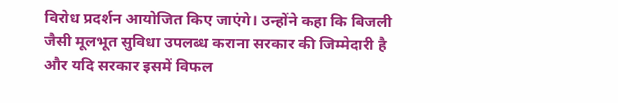विरोध प्रदर्शन आयोजित किए जाएंगे। उन्होंने कहा कि बिजली जैसी मूलभूत सुविधा उपलब्ध कराना सरकार की जिम्मेदारी है और यदि सरकार इसमें विफल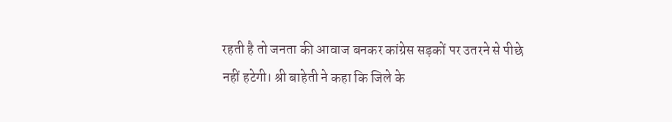रहती है तो जनता की आवाज बनकर कांग्रेस सड़कों पर उतरने से पीछे नहीं हटेगी। श्री बाहेती ने कहा कि जिले के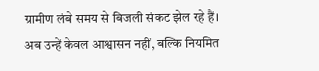ग्रामीण लंबे समय से बिजली संकट झेल रहे हैं। अब उन्हें केवल आश्वासन नहीं, बल्कि नियमित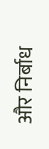और निर्बाध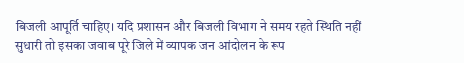बिजली आपूर्ति चाहिए। यदि प्रशासन और बिजली विभाग ने समय रहते स्थिति नहीं सुधारी तो इसका जवाब पूरे जिले में व्यापक जन आंदोलन के रूप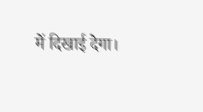में दिखाई देगा।